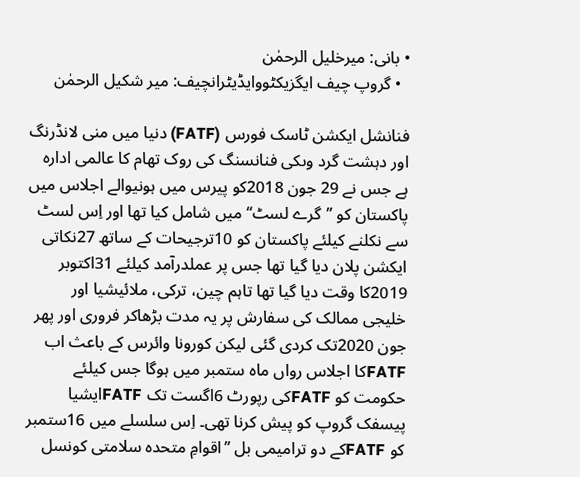• بانی: میرخلیل الرحمٰن
  • گروپ چیف ایگزیکٹووایڈیٹرانچیف: میر شکیل الرحمٰن

فنانشل ایکشن ٹاسک فورس (FATF) دنیا میں منی لانڈرنگ اور دہشت گرد وںکی فنانسنگ کی روک تھام کا عالمی ادارہ ہے جس نے 29 جون 2018کو پیرس میں ہونیوالے اجلاس میں پاکستان کو ’’گرے لسٹ‘‘ میں شامل کیا تھا اور اِس لسٹ سے نکلنے کیلئے پاکستان کو 10ترجیحات کے ساتھ 27نکاتی ایکشن پلان دیا گیا تھا جس پر عملدرآمد کیلئے 31اکتوبر 2019کا وقت دیا گیا تھا تاہم چین، ترکی، ملائیشیا اور خلیجی ممالک کی سفارش پر یہ مدت بڑھاکر فروری اور پھر جون 2020تک کردی گئی لیکن کورونا وائرس کے باعث اب FATFکا اجلاس رواں ماہ ستمبر میں ہوگا جس کیلئے حکومت کو FATFکی رپورٹ 6اگست تک FATFایشیا پیسفک گروپ کو پیش کرنا تھی۔ اِس سلسلے میں 16ستمبر کو FATFکے دو ترامیمی بل ’’اقوامِ متحدہ سلامتی کونسل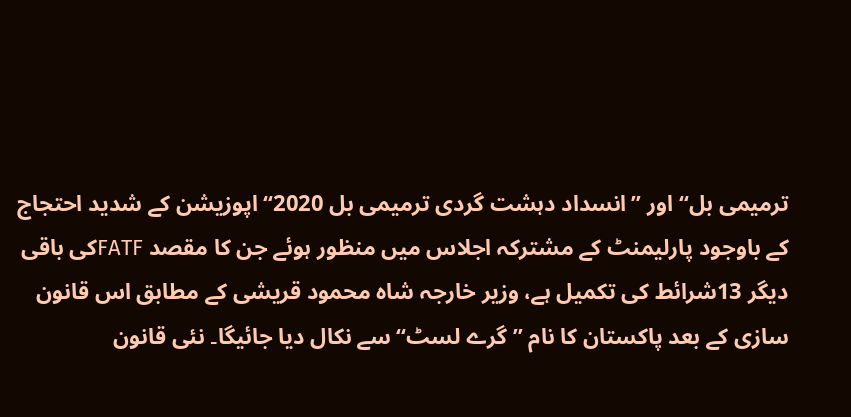ترمیمی بل‘‘ اور ’’انسداد دہشت گردی ترمیمی بل 2020‘‘ اپوزیشن کے شدید احتجاج کے باوجود پارلیمنٹ کے مشترکہ اجلاس میں منظور ہوئے جن کا مقصد FATFکی باقی دیگر 13شرائط کی تکمیل ہے، وزیر خارجہ شاہ محمود قریشی کے مطابق اس قانون سازی کے بعد پاکستان کا نام ’’گرے لسٹ‘‘ سے نکال دیا جائیگا۔ نئی قانون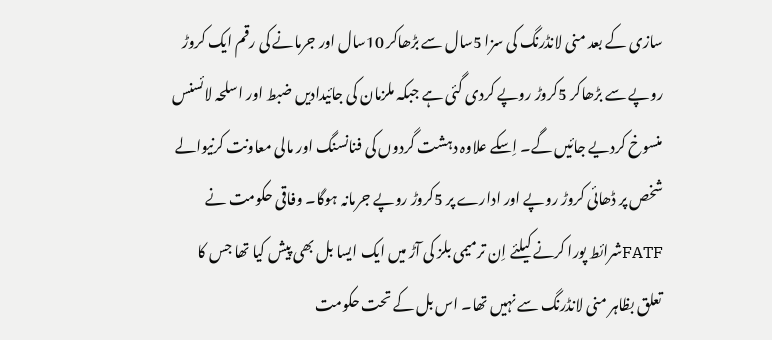سازی کے بعد منی لانڈرنگ کی سزا 5سال سے بڑھاکر 10سال اور جرمانے کی رقم ایک کروڑ روپے سے بڑھاکر 5کروڑ روپے کردی گئی ہے جبکہ ملزمان کی جائیدادیں ضبط اور اسلحہ لائسنس منسوخ کردیے جائیں گے۔ اِسکے علاوہ دہشت گردوں کی فنانسنگ اور مالی معاونت کرنیوالے شخص پر ڈھائی کروڑ روپے اور ادارے پر 5کروڑ روپے جرمانہ ہوگا۔ وفاقی حکومت نے FATFشرائط پورا کرنے کیلئے اِن ترمیمی بلز کی آڑ میں ایک ایسا بل بھی پیش کیا تھا جس کا تعلق بظاہر منی لانڈرنگ سے نہیں تھا۔ اس بل کے تحت حکومت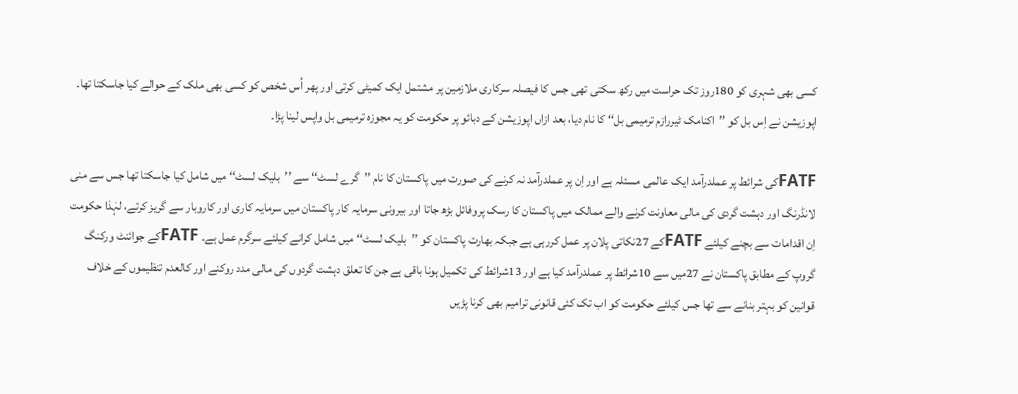کسی بھی شہری کو 180روز تک حراست میں رکھ سکتی تھی جس کا فیصلہ سرکاری ملازمین پر مشتمل ایک کمیٹی کرتی اور پھر اُس شخص کو کسی بھی ملک کے حوالے کیا جاسکتا تھا۔ اپوزیشن نے اِس بل کو ’’اکنامک ٹیررازم ترمیمی بل‘‘ کا نام دیا، بعد ازاں اپوزیشن کے دبائو پر حکومت کو یہ مجوزہ ترمیمی بل واپس لینا پڑا۔

FATFکی شرائط پر عملدرآمد ایک عالمی مسئلہ ہے اور اِن پر عملدرآمد نہ کرنے کی صورت میں پاکستان کا نام ’’گرے لسٹ‘‘ سے ’’بلیک لسٹ‘‘ میں شامل کیا جاسکتا تھا جس سے منی لانڈرنگ اور دہشت گردی کی مالی معاونت کرنے والے ممالک میں پاکستان کا رسک پروفائل بڑھ جاتا اور بیرونی سرمایہ کار پاکستان میں سرمایہ کاری اور کاروبار سے گریز کرتے، لہٰذا حکومت اِن اقدامات سے بچنے کیلئے FATFکے 27نکاتی پلان پر عمل کررہی ہے جبکہ بھارت پاکستان کو ’’بلیک لسٹ‘‘ میں شامل کرانے کیلئے سرگرم عمل ہے۔ FATFکے جوائنٹ ورکنگ گروپ کے مطابق پاکستان نے 27میں سے 10شرائط پر عملدرآمد کیا ہے اور 13شرائط کی تکمیل ہونا باقی ہے جن کا تعلق دہشت گردوں کی مالی مدد روکنے اور کالعدم تنظیموں کے خلاف قوانین کو بہتر بنانے سے تھا جس کیلئے حکومت کو اب تک کئی قانونی ترامیم بھی کرنا پڑیں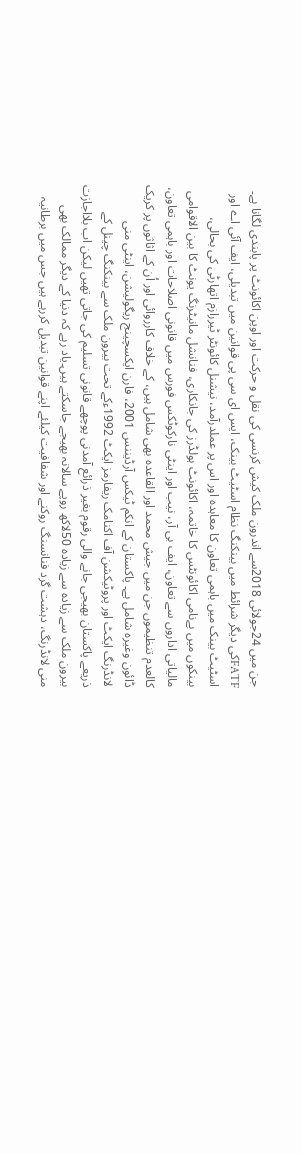جن میں 24جولائی 2018سے اندرون ملک کیش کرنسی کی نقل و حرکت اور اوپن اکائونٹ پر پابندی لگانا ہے۔ FATFکی دیگر شرائط میں بینکنگ نظام اسٹیٹ بینک، ایس ای سی پی قوانین میں تبدیلی، ایف آئی اے اور اسٹیٹ بینک میں باہمی تعاون کا معاہدہ اور اس پر عملدرآمد، نیشنل کائونٹر ٹیررازم اتھارٹی کی بحالی، بینکوں میں بےنامی اکائونٹس کا خاتمہ، اکائونٹ ہولڈرز کی جانکاری، فنانشل مانیٹرنگ یونٹ کا بین الاقوامی مالیاتی اداروں سے تعاون، ایف بی آر، نیب اور اینٹی نارکوٹکس فورس میں قانونی اصلاحات اور باہمی تعاون، کالعدم تنظیموں جن میں جیش محمد اور القاعدہ بھی شامل ہیں، کے خلاف کارروائی اور اُن کے اثاثوں پر کریک ڈائون وغیرہ شامل ہے۔ پاکستان کے انکم ٹیکس آرڈیننس 2001، فارن ایکسچینج ریگولیشن، اینٹی منی لانڈرنگ ایکٹ اور پروٹیکشن آف اکنامک ریفارمز ایکٹ 1992ءکے تحت بیرون ملک سے بینکنگ چینل کے ذریعے پاکستان بھیجی جانے والی رقوم بغیر ذرائع آمدنی پوچھے قانونی تسلیم کی جاتی تھیں لیکن اب بلااجازت بیرون ملک سے زیادہ سے زیادہ 50لاکھ روپے سالانہ بھیجے جاسکتے ہیں۔یاد رہے کہ دنیا کے دیگر ممالک بھی منی لانڈرنگ، دہشت گرد فنانسنگ روکنے اور شفافیت کیلئے اپنے قوانین تبدیل کررہے ہیں جس میں برطانیہ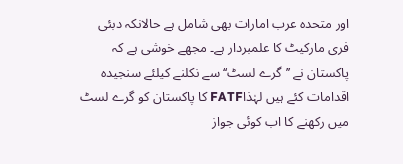اور متحدہ عرب امارات بھی شامل ہے حالانکہ دبئی فری مارکیٹ کا علمبردار ہے۔ مجھے خوشی ہے کہ پاکستان نے ’’گرے لسٹ‘‘ سے نکلنے کیلئے سنجیدہ اقدامات کئے ہیں لہٰذاFATF کا پاکستان کو گرے لسٹ میں رکھنے کا اب کوئی جواز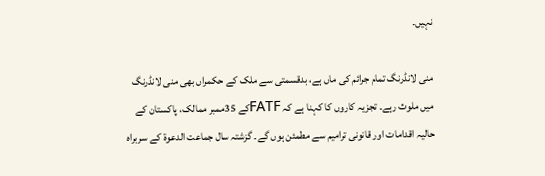نہیں۔

منی لانڈرنگ تمام جرائم کی ماں ہے، بدقسمتی سے ملک کے حکمراں بھی منی لانڈرنگ میں ملوث رہے۔ تجزیہ کاروں کا کہنا ہے کہ FATFکے 35ممبر ممالک، پاکستان کے حالیہ اقدامات اور قانونی ترامیم سے مطمئن ہوں گے۔ گزشتہ سال جماعت الدعوۃ کے سربراہ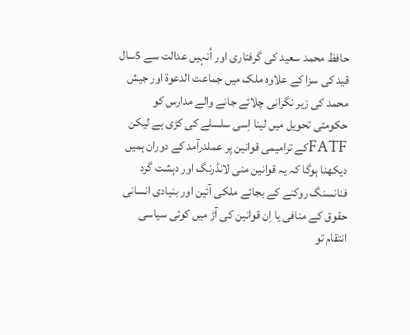حافظ محمد سعید کی گرفتاری اور اُنہیں عدالت سے 5سال قید کی سزا کے علاوہ ملک میں جماعت الدعوۃ اور جیش محمد کی زیر نگرانی چلائے جانے والے مدارس کو حکومتی تحویل میں لینا اِسی سلسلے کی کڑی ہے لیکن FATFکے ترامیمی قوانین پر عملدرآمد کے دوران ہمیں دیکھنا ہوگا کہ یہ قوانین منی لانڈرنگ اور دہشت گرد فنانسنگ روکنے کے بجائے ملکی آئین اور بنیادی انسانی حقوق کے منافی یا اِن قوانین کی آڑ میں کوئی سیاسی انتقام تو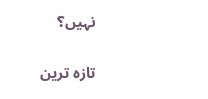نہیں؟

تازہ ترین